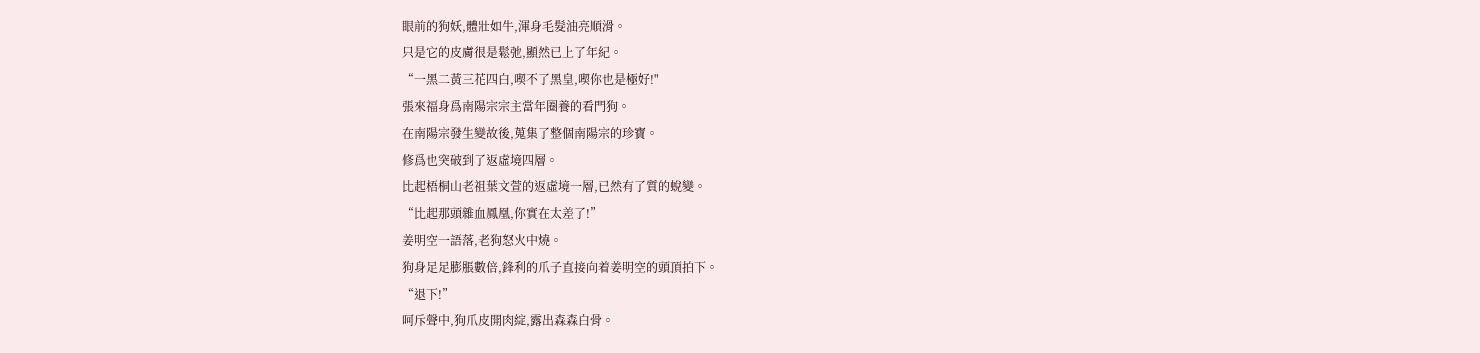眼前的狗妖,體壯如牛,渾身毛髮油亮順滑。
只是它的皮膚很是鬆弛,顯然已上了年紀。
“一黑二黃三花四白,喫不了黑皇,喫你也是極好!"
張來福身爲南陽宗宗主當年圈養的看門狗。
在南陽宗發生變故後,蒐集了整個南陽宗的珍寶。
修爲也突破到了返虛境四層。
比起梧桐山老祖葉文萱的返虛境一層,已然有了質的蛻變。
“比起那頭雜血鳳凰,你實在太差了!”
姜明空一語落,老狗怒火中燒。
狗身足足膨脹數倍,鋒利的爪子直接向着姜明空的頭頂拍下。
“退下!”
呵斥聲中,狗爪皮開肉綻,露出森森白骨。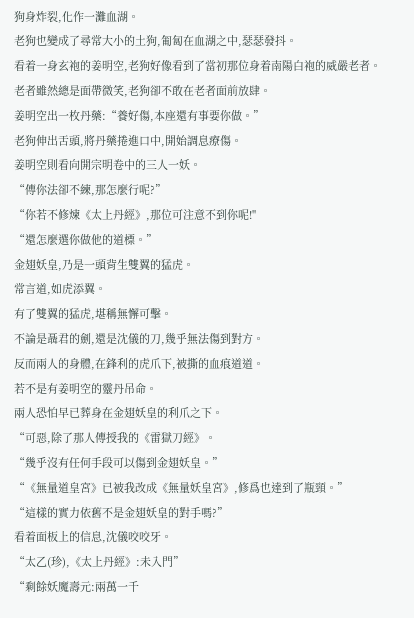狗身炸裂,化作一灘血湖。
老狗也變成了尋常大小的土狗,匍匐在血湖之中,瑟瑟發抖。
看着一身玄袍的姜明空,老狗好像看到了當初那位身着南陽白袍的威嚴老者。
老者雖然總是面帶微笑,老狗卻不敢在老者面前放肆。
姜明空出一枚丹藥:“養好傷,本座還有事要你做。”
老狗伸出舌頭,將丹藥捲進口中,開始調息療傷。
姜明空則看向開宗明卷中的三人一妖。
“傳你法卻不練,那怎麼行呢?”
“你若不修煉《太上丹經》,那位可注意不到你呢!"
“還怎麼選你做他的道標。”
金翅妖皇,乃是一頭背生雙翼的猛虎。
常言道,如虎添翼。
有了雙翼的猛虎,堪稱無懈可擊。
不論是聶君的劍,還是沈儀的刀,幾乎無法傷到對方。
反而兩人的身體,在鋒利的虎爪下,被撕的血痕道道。
若不是有姜明空的靈丹吊命。
兩人恐怕早已葬身在金翅妖皇的利爪之下。
“可惡,除了那人傳授我的《雷獄刀經》。
“幾乎沒有任何手段可以傷到金翅妖皇。”
“《無量道皇宮》已被我改成《無量妖皇宮》,修爲也達到了瓶頸。”
“這樣的實力依舊不是金翅妖皇的對手嗎?”
看着面板上的信息,沈儀咬咬牙。
“太乙(珍),《太上丹經》:未入門”
“剩餘妖魔壽元:兩萬一千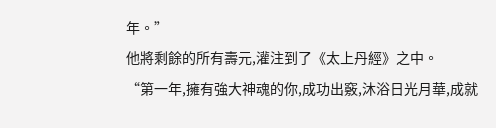年。”
他將剩餘的所有壽元,灌注到了《太上丹經》之中。
“第一年,擁有強大神魂的你,成功出竅,沐浴日光月華,成就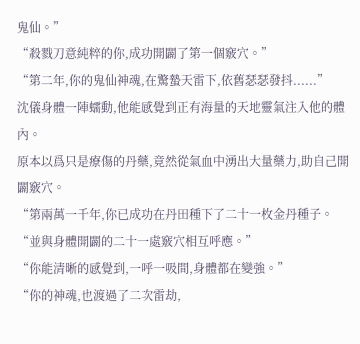鬼仙。”
“殺戮刀意純粹的你,成功開闢了第一個竅穴。”
“第二年,你的鬼仙神魂,在驚蟄天雷下,依舊瑟瑟發抖......”
沈儀身體一陣蠕動,他能感覺到正有海量的天地靈氣注入他的體內。
原本以爲只是療傷的丹藥,竟然從氣血中湧出大量藥力,助自己開闢竅穴。
“第兩萬一千年,你已成功在丹田種下了二十一枚金丹種子。
“並與身體開闢的二十一處竅穴相互呼應。”
“你能清晰的感覺到,一呼一吸間,身體都在變強。”
“你的神魂,也渡過了二次雷劫,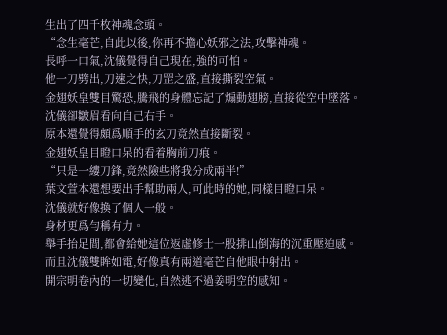生出了四千枚神魂念頭。
“念生毫芒,自此以後,你再不擔心妖邪之法,攻擊神魂。
長呼一口氣,沈儀覺得自己現在,強的可怕。
他一刀劈出,刀速之快,刀罡之盛,直接撕裂空氣。
金翅妖皇雙目驚恐,騰飛的身體忘記了煽動翅膀,直接從空中墜落。
沈儀卻皺眉看向自己右手。
原本還覺得頗爲順手的玄刀竟然直接斷裂。
金翅妖皇目瞪口呆的看着胸前刀痕。
“只是一縷刀鋒,竟然險些將我分成兩半!”
葉文萱本還想要出手幫助兩人,可此時的她,同樣目瞪口呆。
沈儀就好像換了個人一般。
身材更爲勻稱有力。
舉手抬足間,都會給她這位返虛修士一股排山倒海的沉重壓迫感。
而且沈儀雙眸如電,好像真有兩道毫芒自他眼中射出。
開宗明卷內的一切變化,自然逃不過姜明空的感知。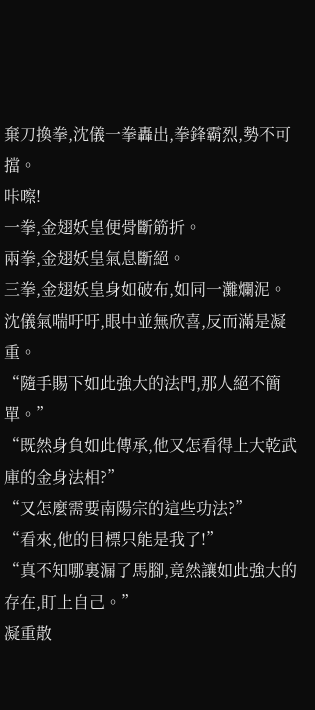棄刀換拳,沈儀一拳轟出,拳鋒霸烈,勢不可擋。
咔嚓!
一拳,金翅妖皇便骨斷筋折。
兩拳,金翅妖皇氣息斷絕。
三拳,金翅妖皇身如破布,如同一灘爛泥。
沈儀氣喘吁吁,眼中並無欣喜,反而滿是凝重。
“隨手賜下如此強大的法門,那人絕不簡單。”
“既然身負如此傳承,他又怎看得上大乾武庫的金身法相?”
“又怎麼需要南陽宗的這些功法?”
“看來,他的目標只能是我了!”
“真不知哪裏漏了馬腳,竟然讓如此強大的存在,盯上自己。”
凝重散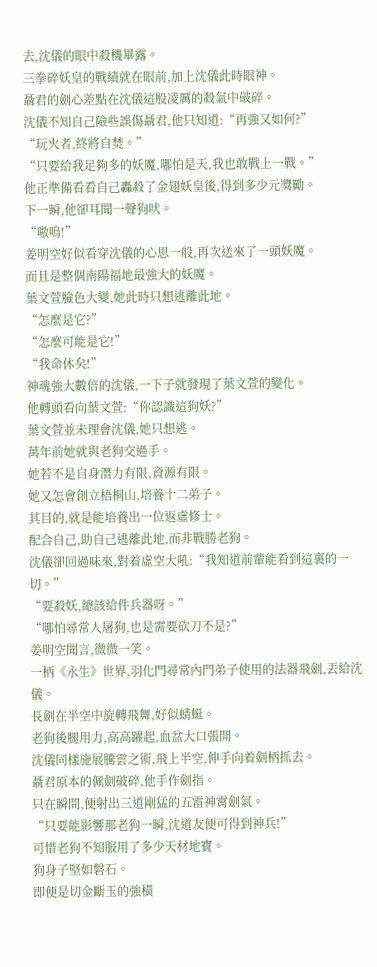去,沈儀的眼中殺機畢露。
三拳碎妖皇的戰績就在眼前,加上沈儀此時眼神。
聶君的劍心差點在沈儀這股凌厲的殺氣中破碎。
沈儀不知自己險些誤傷聶君,他只知道:“再強又如何?”
“玩火者,終將自焚。”
“只要給我足夠多的妖魔,哪怕是天,我也敢戰上一戰。”
他正準備看看自己轟殺了金翅妖皇後,得到多少元獎勵。
下一瞬,他卻耳聞一聲狗吠。
“嗷嗚!”
姜明空好似看穿沈儀的心思一般,再次送來了一頭妖魔。
而且是整個南陽福地最強大的妖魔。
葉文萱臉色大變,她此時只想逃離此地。
“怎麼是它?”
“怎麼可能是它!”
“我命休矣!”
神魂強大數倍的沈儀,一下子就發現了葉文萱的變化。
他轉頭看向葉文萱:“你認識這狗妖?”
葉文萱並未理會沈儀,她只想逃。
萬年前她就與老狗交過手。
她若不是自身潛力有限,資源有限。
她又怎會創立梧桐山,培養十二弟子。
其目的,就是能培養出一位返虛修士。
配合自己,助自己逃離此地,而非戰勝老狗。
沈儀卻回過味來,對着虛空大吼:“我知道前輩能看到這裏的一切。”
“要殺妖,總該給件兵器呀。”
“哪怕尋常人屠狗,也是需要砍刀不是?”
姜明空聞言,微微一笑。
一柄《永生》世界,羽化門尋常內門弟子使用的法器飛劍,丟給沈儀。
長劍在半空中旋轉飛舞,好似蜻蜓。
老狗後腿用力,高高躍起,血盆大口張開。
沈儀同樣施展騰雲之術,飛上半空,伸手向着劍柄抓去。
聶君原本的佩劍破碎,他手作劍指。
只在瞬間,便射出三道剛猛的五雷神霄劍氣。
“只要能影響那老狗一瞬,沈道友便可得到神兵!”
可惜老狗不知服用了多少天材地寶。
狗身子堅如磐石。
即便是切金斷玉的強橫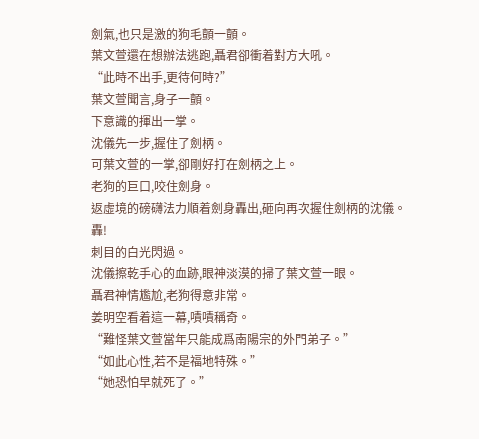劍氣,也只是激的狗毛顫一顫。
葉文萱還在想辦法逃跑,聶君卻衝着對方大吼。
“此時不出手,更待何時?”
葉文萱聞言,身子一顫。
下意識的揮出一掌。
沈儀先一步,握住了劍柄。
可葉文萱的一掌,卻剛好打在劍柄之上。
老狗的巨口,咬住劍身。
返虛境的磅礴法力順着劍身轟出,砸向再次握住劍柄的沈儀。
轟!
刺目的白光閃過。
沈儀擦乾手心的血跡,眼神淡漠的掃了葉文萱一眼。
聶君神情尷尬,老狗得意非常。
姜明空看着這一幕,嘖嘖稱奇。
“難怪葉文萱當年只能成爲南陽宗的外門弟子。”
“如此心性,若不是福地特殊。”
“她恐怕早就死了。”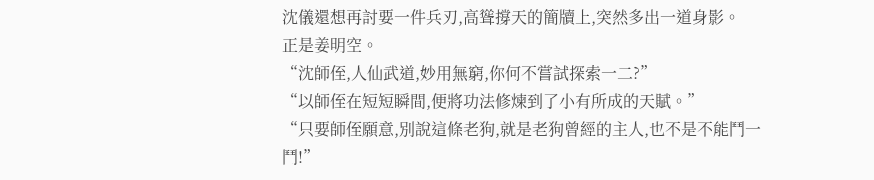沈儀還想再討要一件兵刃,高聳撐天的簡牘上,突然多出一道身影。
正是姜明空。
“沈師侄,人仙武道,妙用無窮,你何不嘗試探索一二?”
“以師侄在短短瞬間,便將功法修煉到了小有所成的天賦。”
“只要師侄願意,別說這條老狗,就是老狗曾經的主人,也不是不能鬥一鬥!”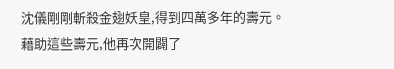沈儀剛剛斬殺金翅妖皇,得到四萬多年的壽元。
藉助這些壽元,他再次開闢了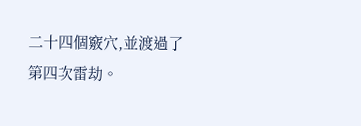二十四個竅穴,並渡過了第四次雷劫。